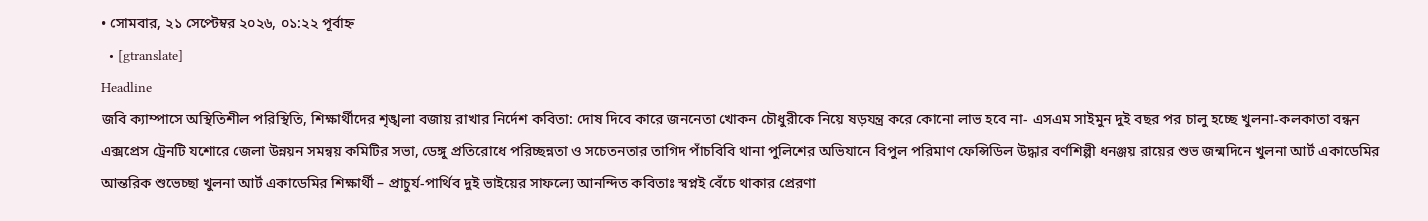• সোমবার, ২১ সেপ্টেম্বর ২০২৬, ০১:২২ পূর্বাহ্ন
  • [gtranslate]
Headline
জবি ক্যাম্পাসে অস্থিতিশীল পরিস্থিতি, শিক্ষার্থীদের শৃঙ্খলা বজায় রাখার নির্দেশ কবিতা: দোষ দিবে কারে জননেতা খোকন চৌধুরীকে নিয়ে ষড়যন্ত্র করে কোনো লাভ হবে না- এসএম সাইমুন দুই বছর পর চালু হচ্ছে খুলনা-কলকাতা বন্ধন এক্সপ্রেস ট্রেনটি যশোরে জেলা উন্নয়ন সমন্বয় কমিটির সভা, ডেঙ্গু প্রতিরোধে পরিচ্ছন্নতা ও সচেতনতার তাগিদ পাঁচবিবি থানা পুলিশের অভিযানে বিপুল পরিমাণ ফেন্সিডিল উদ্ধার বর্ণশিল্পী ধনঞ্জয় রায়ের শুভ জন্মদিনে খুলনা আর্ট একাডেমির আন্তরিক শুভেচ্ছা খুলনা আর্ট একাডেমির শিক্ষার্থী – প্রাচুর্য-পার্থিব দুই ভাইয়ের সাফল্যে আনন্দিত কবিতাঃ স্বপ্নই বেঁচে থাকার প্রেরণা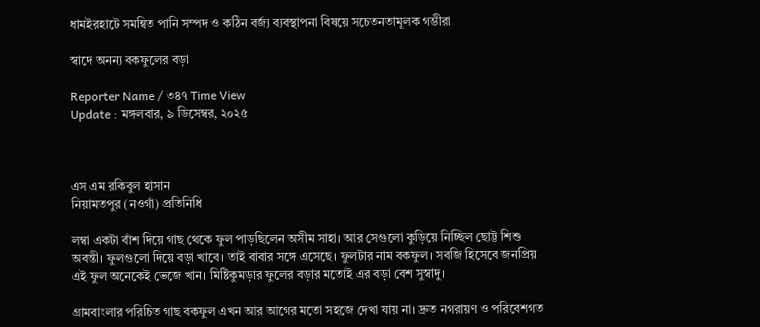ধামইরহাটে সমন্বিত পানি সম্পদ ও কঠিন বর্জ্য ব্যবস্থাপনা বিষয়ে সচেতনতামূলক গম্ভীরা

স্বাদে অনন্য বকফুলের বড়া

Reporter Name / ৩৪৭ Time View
Update : মঙ্গলবার, ৯ ডিসেম্বর, ২০২৫



এস এম রকিবুল হাসান
নিয়ামতপুর (নওগাঁ) প্রতিনিধি

লম্বা একটা বাঁশ দিয়ে গাছ থেকে ফুল পাড়ছিলেন অসীম সাহা। আর সেগুলো কুড়িয়ে নিচ্ছিল ছোট্ট শিশু অবন্তী। ফুলগুলো দিয়ে বড়া খাবে। তাই বাবার সঙ্গে এসেছে। ফুলটার নাম বকফুল। সবজি হিসেবে জনপ্রিয় এই ফুল অনেকেই ভেজে খান। মিষ্টিকুমড়ার ফুলের বড়ার মতোই এর বড়া বেশ সুস্বাদু।

গ্রামবাংলার পরিচিত গাছ বকফুল এখন আর আগের মতো সহজে দেখা যায় না। দ্রুত নগরায়ণ ও পরিবেশগত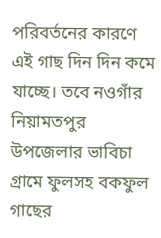পরিবর্তনের কারণে এই গাছ দিন দিন কমে যাচ্ছে। তবে নওগাঁর নিয়ামতপুর উপজেলার ভাবিচা গ্রামে ফুলসহ বকফুল গাছের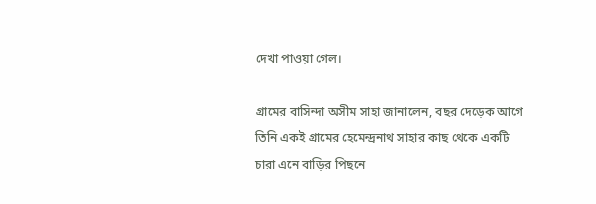দেখা পাওয়া গেল।

গ্রামের বাসিন্দা অসীম সাহা জানালেন, বছর দেড়েক আগে তিনি একই গ্রামের হেমেন্দ্রনাথ সাহার কাছ থেকে একটি চারা এনে বাড়ির পিছনে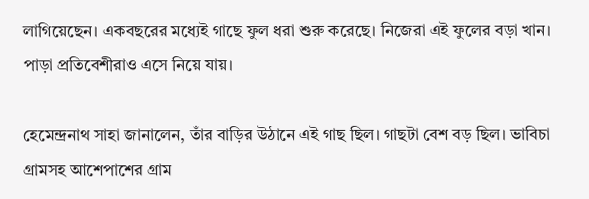লাগিয়েছেন। একবছরের মধ্যেই গাছে ফুল ধরা শুরু করেছে। নিজেরা এই ফুলের বড়া খান। পাড়া প্রতিবেশীরাও এসে নিয়ে যায়।

হেমেন্দ্রনাথ সাহা জানালেন, তাঁর বাড়ির উঠানে এই গাছ ছিল। গাছটা বেশ বড় ছিল। ভাবিচা গ্রামসহ আশেপাশের গ্রাম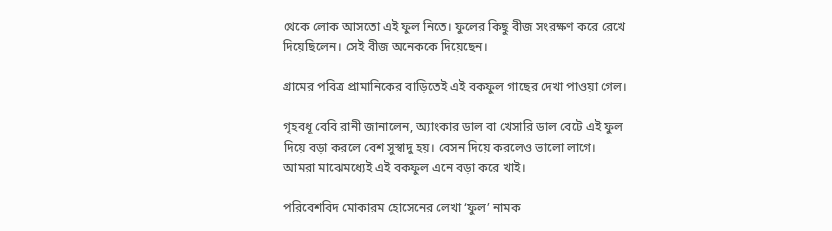থেকে লোক আসতো এই ফুল নিতে। ফুলের কিছু বীজ সংরক্ষণ করে রেখে দিয়েছিলেন। সেই বীজ অনেককে দিয়েছেন।

গ্রামের পবিত্র প্রামানিকের বাড়িতেই এই বকফুল গাছের দেখা পাওয়া গেল।

গৃহবধূ বেবি রানী জানালেন, অ্যাংকার ডাল বা খেসারি ডাল বেটে এই ফুল দিয়ে বড়া করলে বেশ সুস্বাদু হয়। বেসন দিয়ে করলেও ভালো লাগে।
আমরা মাঝেমধ্যেই এই বকফুল এনে বড়া করে খাই।

পরিবেশবিদ মোকারম হোসেনের লেখা ‘ফুল’ নামক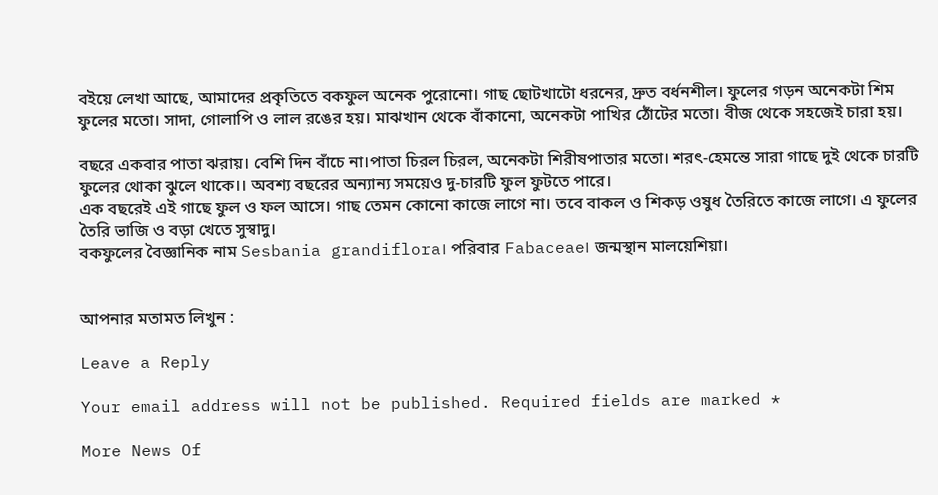বইয়ে লেখা আছে, আমাদের প্রকৃতিতে বকফুল অনেক পুরোনো। গাছ ছোটখাটো ধরনের, দ্রুত বর্ধনশীল। ফুলের গড়ন অনেকটা শিম ফুলের মতো। সাদা, গোলাপি ও লাল রঙের হয়। মাঝখান থেকে বাঁকানো, অনেকটা পাখির ঠোঁটের মতো। বীজ থেকে সহজেই চারা হয়।

বছরে একবার পাতা ঝরায়। বেশি দিন বাঁচে না।পাতা চিরল চিরল, অনেকটা শিরীষপাতার মতো। শরৎ-হেমন্তে সারা গাছে দুই থেকে চারটি ফুলের থোকা ঝুলে থাকে।। অবশ্য বছরের অন্যান্য সময়েও দু-চারটি ফুল ফুটতে পারে।
এক বছরেই এই গাছে ফুল ও ফল আসে। গাছ তেমন কোনো কাজে লাগে না। তবে বাকল ও শিকড় ওষুধ তৈরিতে কাজে লাগে। এ ফুলের তৈরি ভাজি ও বড়া খেতে সুস্বাদু।
বকফুলের বৈজ্ঞানিক নাম Sesbania grandiflora। পরিবার Fabaceae। জন্মস্থান মালয়েশিয়া।


আপনার মতামত লিখুন :

Leave a Reply

Your email address will not be published. Required fields are marked *

More News Of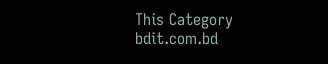This Category
bdit.com.bd